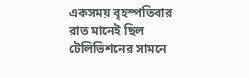একসময় বৃহস্পতিবার রাত মানেই ছিল টেলিভিশনের সামনে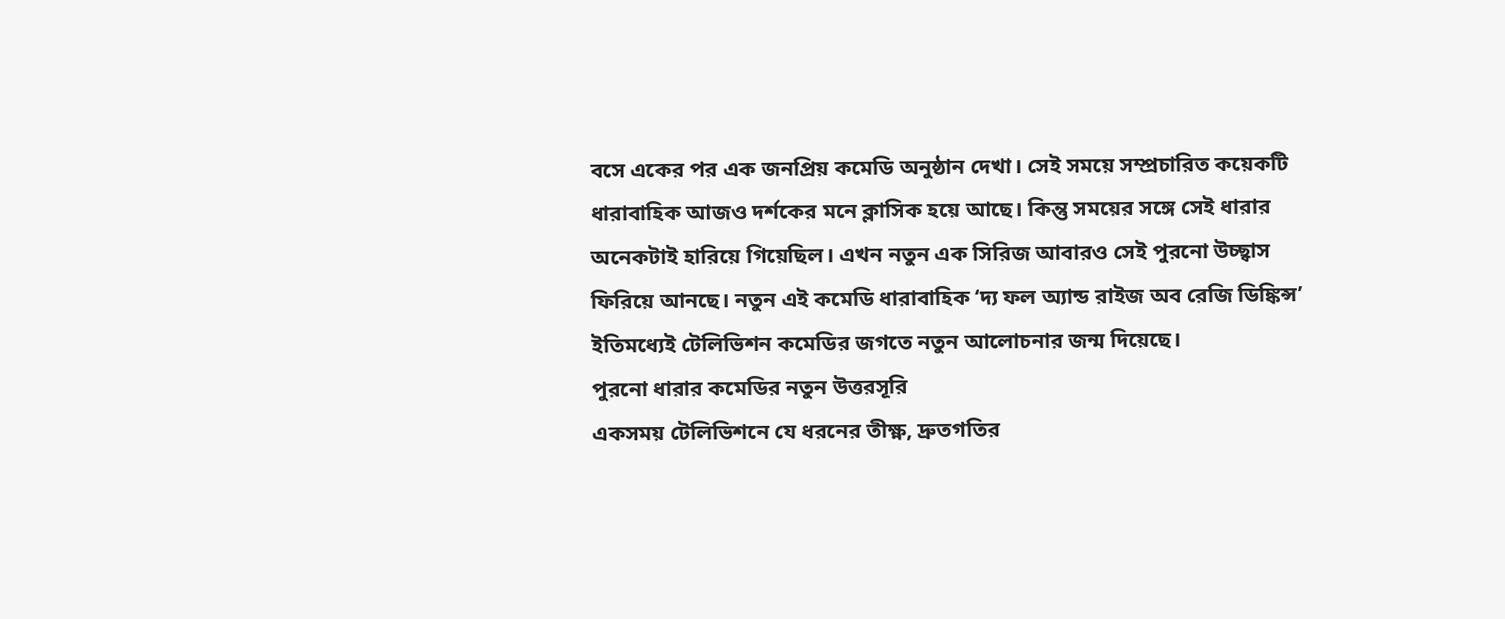বসে একের পর এক জনপ্রিয় কমেডি অনুষ্ঠান দেখা। সেই সময়ে সম্প্রচারিত কয়েকটি ধারাবাহিক আজও দর্শকের মনে ক্লাসিক হয়ে আছে। কিন্তু সময়ের সঙ্গে সেই ধারার অনেকটাই হারিয়ে গিয়েছিল। এখন নতুন এক সিরিজ আবারও সেই পুরনো উচ্ছ্বাস ফিরিয়ে আনছে। নতুন এই কমেডি ধারাবাহিক ‘দ্য ফল অ্যান্ড রাইজ অব রেজি ডিঙ্কিন্স’ ইতিমধ্যেই টেলিভিশন কমেডির জগতে নতুন আলোচনার জন্ম দিয়েছে।
পুরনো ধারার কমেডির নতুন উত্তরসূরি
একসময় টেলিভিশনে যে ধরনের তীক্ষ্ণ, দ্রুতগতির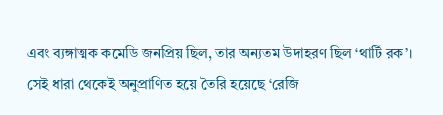এবং ব্যঙ্গাত্মক কমেডি জনপ্রিয় ছিল, তার অন্যতম উদাহরণ ছিল ‘থার্টি রক’। সেই ধারা থেকেই অনুপ্রাণিত হয়ে তৈরি হয়েছে ‘রেজি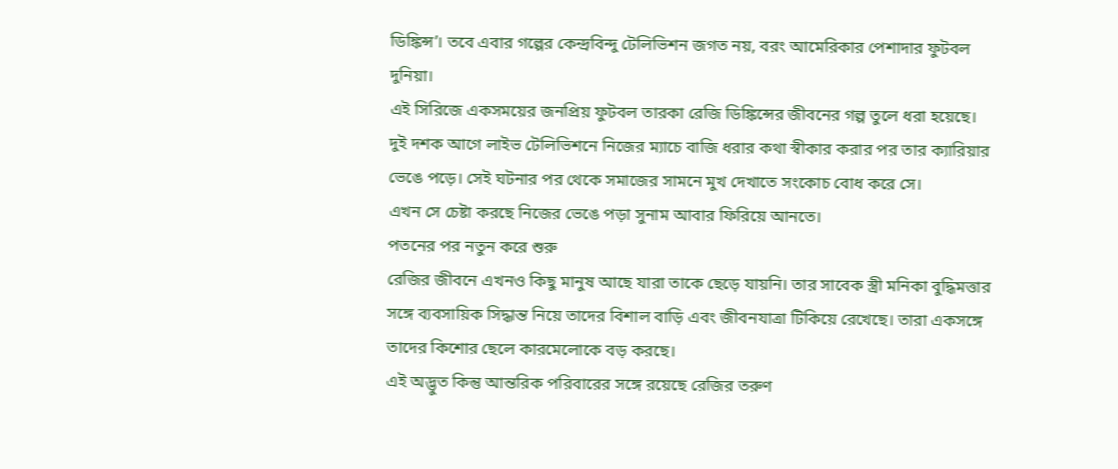ডিঙ্কিন্স’। তবে এবার গল্পের কেন্দ্রবিন্দু টেলিভিশন জগত নয়, বরং আমেরিকার পেশাদার ফুটবল দুনিয়া।
এই সিরিজে একসময়ের জনপ্রিয় ফুটবল তারকা রেজি ডিঙ্কিন্সের জীবনের গল্প তুলে ধরা হয়েছে। দুই দশক আগে লাইভ টেলিভিশনে নিজের ম্যাচে বাজি ধরার কথা স্বীকার করার পর তার ক্যারিয়ার ভেঙে পড়ে। সেই ঘটনার পর থেকে সমাজের সামনে মুখ দেখাতে সংকোচ বোধ করে সে।
এখন সে চেষ্টা করছে নিজের ভেঙে পড়া সুনাম আবার ফিরিয়ে আনতে।
পতনের পর নতুন করে শুরু
রেজির জীবনে এখনও কিছু মানুষ আছে যারা তাকে ছেড়ে যায়নি। তার সাবেক স্ত্রী মনিকা বুদ্ধিমত্তার সঙ্গে ব্যবসায়িক সিদ্ধান্ত নিয়ে তাদের বিশাল বাড়ি এবং জীবনযাত্রা টিকিয়ে রেখেছে। তারা একসঙ্গে তাদের কিশোর ছেলে কারমেলোকে বড় করছে।
এই অদ্ভুত কিন্তু আন্তরিক পরিবারের সঙ্গে রয়েছে রেজির তরুণ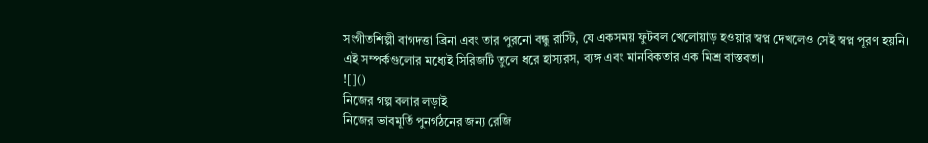সংগীতশিল্পী বাগদত্তা ব্রিনা এবং তার পুরনো বন্ধু রাস্টি, যে একসময় ফুটবল খেলোয়াড় হওয়ার স্বপ্ন দেখলেও সেই স্বপ্ন পূরণ হয়নি।
এই সম্পর্কগুলোর মধ্যেই সিরিজটি তুলে ধরে হাস্যরস, ব্যঙ্গ এবং মানবিকতার এক মিশ্র বাস্তবতা।
![]()
নিজের গল্প বলার লড়াই
নিজের ভাবমূর্তি পুনর্গঠনের জন্য রেজি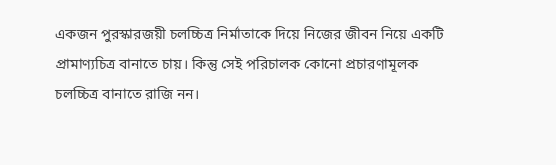একজন পুরস্কারজয়ী চলচ্চিত্র নির্মাতাকে দিয়ে নিজের জীবন নিয়ে একটি প্রামাণ্যচিত্র বানাতে চায়। কিন্তু সেই পরিচালক কোনো প্রচারণামূলক চলচ্চিত্র বানাতে রাজি নন।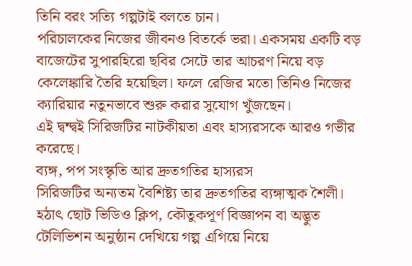তিনি বরং সত্যি গল্পটাই বলতে চান।
পরিচালকের নিজের জীবনও বিতর্কে ভরা। একসময় একটি বড় বাজেটের সুপারহিরো ছবির সেটে তার আচরণ নিয়ে বড় কেলেঙ্কারি তৈরি হয়েছিল। ফলে রেজির মতো তিনিও নিজের ক্যারিয়ার নতুনভাবে শুরু করার সুযোগ খুঁজছেন।
এই দ্বন্দ্বই সিরিজটির নাটকীয়তা এবং হাস্যরসকে আরও গভীর করেছে।
ব্যঙ্গ, পপ সংস্কৃতি আর দ্রুতগতির হাস্যরস
সিরিজটির অন্যতম বৈশিষ্ট্য তার দ্রুতগতির ব্যঙ্গাত্মক শৈলী। হঠাৎ ছোট ভিডিও ক্লিপ, কৌতুকপূর্ণ বিজ্ঞাপন বা অদ্ভুত টেলিভিশন অনুষ্ঠান দেখিয়ে গল্প এগিয়ে নিয়ে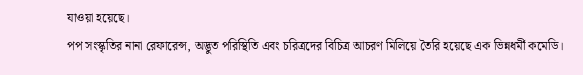যাওয়া হয়েছে।
পপ সংস্কৃতির নানা রেফারেন্স, অদ্ভুত পরিস্থিতি এবং চরিত্রদের বিচিত্র আচরণ মিলিয়ে তৈরি হয়েছে এক ভিন্নধর্মী কমেডি।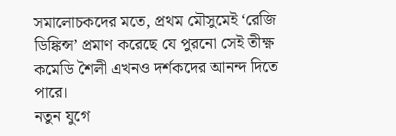সমালোচকদের মতে, প্রথম মৌসুমেই ‘রেজি ডিঙ্কিন্স’ প্রমাণ করেছে যে পুরনো সেই তীক্ষ্ণ কমেডি শৈলী এখনও দর্শকদের আনন্দ দিতে পারে।
নতুন যুগে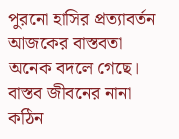পুরনো হাসির প্রত্যাবর্তন
আজকের বাস্তবতা অনেক বদলে গেছে। বাস্তব জীবনের নানা কঠিন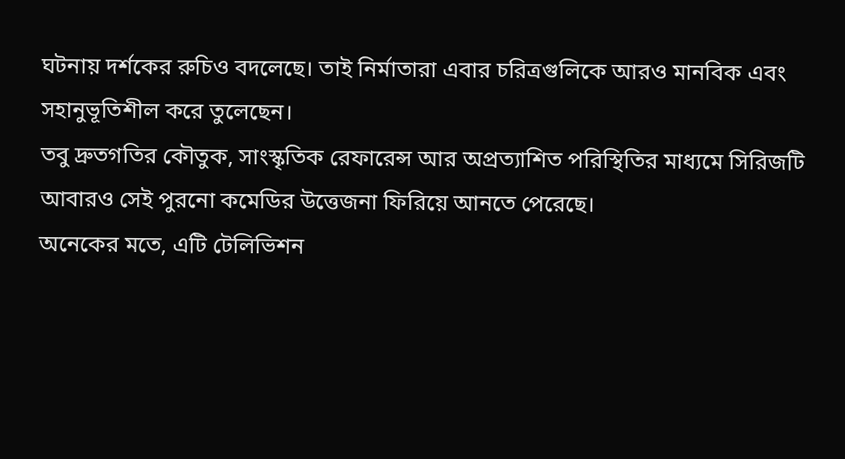ঘটনায় দর্শকের রুচিও বদলেছে। তাই নির্মাতারা এবার চরিত্রগুলিকে আরও মানবিক এবং সহানুভূতিশীল করে তুলেছেন।
তবু দ্রুতগতির কৌতুক, সাংস্কৃতিক রেফারেন্স আর অপ্রত্যাশিত পরিস্থিতির মাধ্যমে সিরিজটি আবারও সেই পুরনো কমেডির উত্তেজনা ফিরিয়ে আনতে পেরেছে।
অনেকের মতে, এটি টেলিভিশন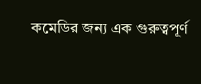কমেডির জন্য এক গুরুত্বপূর্ণ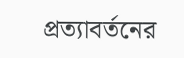প্রত্যাবর্তনের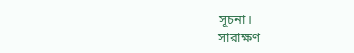সূচনা।
সারাক্ষণ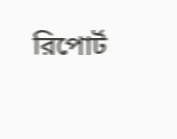রিপোর্ট